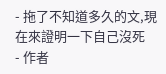- 拖了不知道多久的文,現在來證明一下自己沒死
- 作者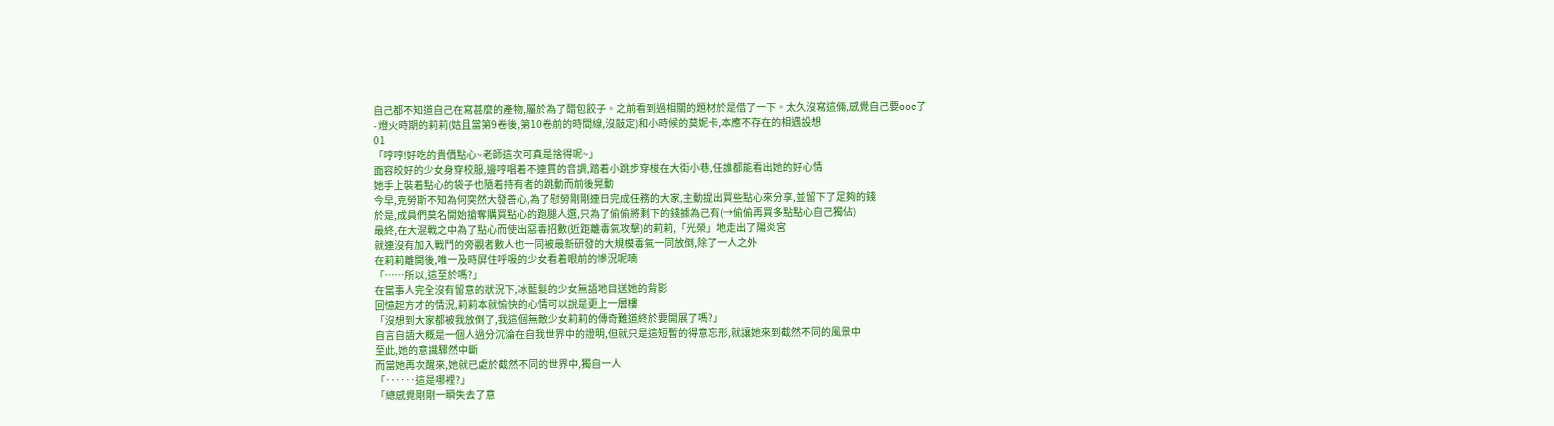自己都不知道自己在寫甚麼的產物,屬於為了醋包餃子。之前看到過相關的題材於是借了一下。太久沒寫這倆,感覺自己要ooc了
- 燈火時期的莉莉(姑且當第9卷後,第10卷前的時間線,沒敲定)和小時候的莫妮卡,本應不存在的相遇設想
01
「哼哼!好吃的貴價點心~老師這次可真是捨得呢~」
面容皎好的少女身穿校服,邊哼唱着不連貫的音調,踏着小跳步穿梭在大街小巷,任誰都能看出她的好心情
她手上裝着點心的袋子也隨着持有者的跳動而前後晃動
今早,克勞斯不知為何突然大發善心,為了慰勞剛剛連日完成任務的大家,主動提出買些點心來分享,並留下了足夠的錢
於是,成員們莫名開始搶奪購買點心的跑腿人選,只為了偷偷將剩下的錢據為己有(→偷偷再買多點點心自己獨佔)
最終,在大混戰之中為了點心而使出惡毒招數(近距離毒氣攻擊)的莉莉,「光榮」地走出了陽炎宮
就連沒有加入戰鬥的旁觀者數人也一同被最新研發的大規模毒氣一同放倒,除了一人之外
在莉莉離開後,唯一及時屏住呼吸的少女看着眼前的慘況呢喃
「……所以,這至於嗎?」
在當事人完全沒有留意的狀況下,冰藍髮的少女無語地目送她的背影
回憶起方才的情況,莉莉本就愉快的心情可以說是更上一層樓
「沒想到大家都被我放倒了,我這個無敵少女莉莉的傳奇難道終於要開展了嗎?」
自言自語大概是一個人過分沉淪在自我世界中的證明,但就只是這短暫的得意忘形,就讓她來到截然不同的風景中
至此,她的意識驟然中斷
而當她再次醒來,她就已處於截然不同的世界中,獨自一人
「‥‥‥這是哪裡?」
「總感覺剛剛一瞬失去了意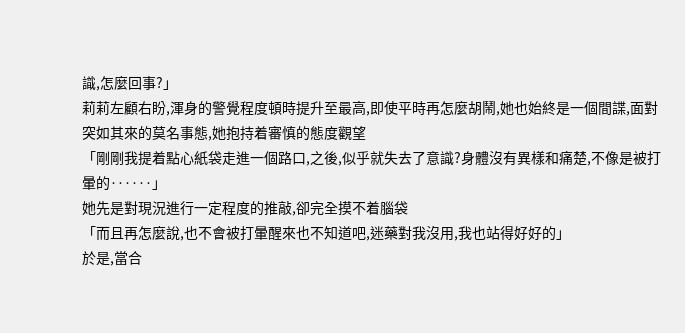識,怎麼回事?」
莉莉左顧右盼,渾身的警覺程度頓時提升至最高,即使平時再怎麼胡鬧,她也始終是一個間諜,面對突如其來的莫名事態,她抱持着審慎的態度觀望
「剛剛我提着點心紙袋走進一個路口,之後,似乎就失去了意識?身體沒有異樣和痛楚,不像是被打暈的‥‥‥」
她先是對現況進行一定程度的推敲,卻完全摸不着腦袋
「而且再怎麼說,也不會被打暈醒來也不知道吧,迷藥對我沒用,我也站得好好的」
於是,當合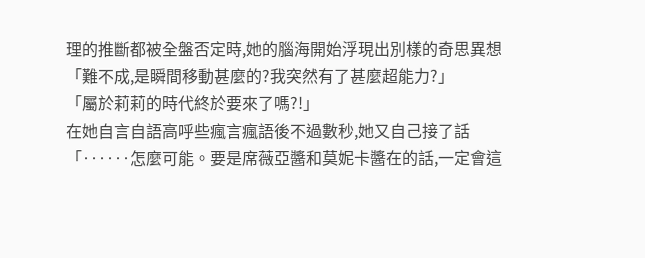理的推斷都被全盤否定時,她的腦海開始浮現出別樣的奇思異想
「難不成,是瞬間移動甚麼的?我突然有了甚麼超能力?」
「屬於莉莉的時代終於要來了嗎?!」
在她自言自語高呼些瘋言瘋語後不過數秒,她又自己接了話
「‥‥‥怎麼可能。要是席薇亞醬和莫妮卡醬在的話,一定會這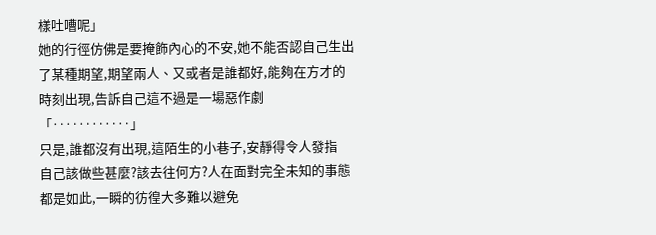樣吐嘈呢」
她的行徑仿佛是要掩飾內心的不安,她不能否認自己生出了某種期望,期望兩人、又或者是誰都好,能夠在方才的時刻出現,告訴自己這不過是一場惡作劇
「‥‥‥‥‥‥」
只是,誰都沒有出現,這陌生的小巷子,安靜得令人發指
自己該做些甚麼?該去往何方?人在面對完全未知的事態都是如此,一瞬的彷徨大多難以避免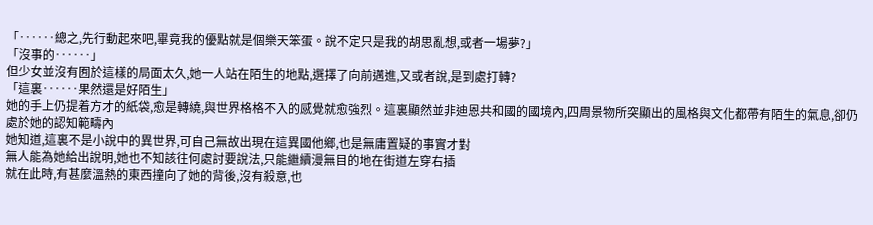「‥‥‥總之,先行動起來吧,畢竟我的優點就是個樂天笨蛋。說不定只是我的胡思亂想,或者一場夢?」
「沒事的‥‥‥」
但少女並沒有囿於這樣的局面太久,她一人站在陌生的地點,選擇了向前邁進,又或者說,是到處打轉?
「這裏‥‥‥果然還是好陌生」
她的手上仍提着方才的紙袋,愈是轉繞,與世界格格不入的感覺就愈強烈。這裏顯然並非迪恩共和國的國境內,四周景物所突顯出的風格與文化都帶有陌生的氣息,卻仍處於她的認知範疇內
她知道,這裏不是小說中的異世界,可自己無故出現在這異國他鄉,也是無庸置疑的事實才對
無人能為她給出說明,她也不知該往何處討要說法,只能繼續漫無目的地在街道左穿右插
就在此時,有甚麼溫熱的東西撞向了她的背後,沒有殺意,也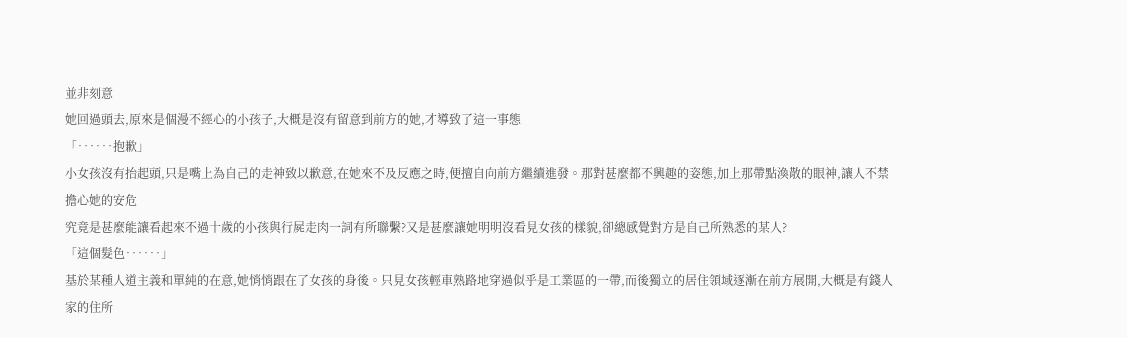並非刻意
她回過頭去,原來是個漫不經心的小孩子,大概是沒有留意到前方的她,才導致了這一事態
「‥‥‥抱歉」
小女孩沒有抬起頭,只是嘴上為自己的走神致以歉意,在她來不及反應之時,便擅自向前方繼續進發。那對甚麼都不興趣的姿態,加上那帶點渙散的眼神,讓人不禁擔心她的安危
究竟是甚麼能讓看起來不過十歲的小孩與行屍走肉一詞有所聯繫?又是甚麼讓她明明沒看見女孩的樣貌,卻總感覺對方是自己所熟悉的某人?
「這個髮色‥‥‥」
基於某種人道主義和單純的在意,她悄悄跟在了女孩的身後。只見女孩輕車熟路地穿過似乎是工業區的一帶,而後獨立的居住領域逐漸在前方展開,大概是有錢人家的住所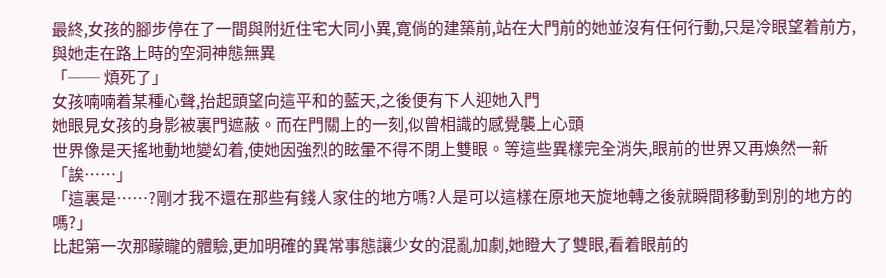最終,女孩的腳步停在了一間與附近住宅大同小異,寛倘的建築前,站在大門前的她並沒有任何行動,只是冷眼望着前方,與她走在路上時的空洞神態無異
「── 煩死了」
女孩喃喃着某種心聲,抬起頭望向這平和的藍天,之後便有下人迎她入門
她眼見女孩的身影被裏門遮蔽。而在門關上的一刻,似曾相識的感覺襲上心頭
世界像是天搖地動地變幻着,使她因強烈的眩暈不得不閉上雙眼。等這些異樣完全消失,眼前的世界又再煥然一新
「誒……」
「這裏是……?剛才我不還在那些有錢人家住的地方嗎?人是可以這樣在原地天旋地轉之後就瞬間移動到別的地方的嗎?」
比起第一次那矇矓的體驗,更加明確的異常事態讓少女的混亂加劇,她瞪大了雙眼,看着眼前的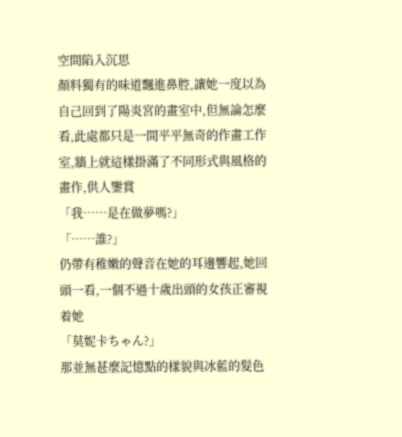空間陷入沉思
顏料獨有的味道飄進鼻腔,讓她一度以為自己回到了陽炎宮的畫室中,但無論怎麼看,此處都只是一間平平無奇的作畫工作室,牆上就這樣掛滿了不同形式與風格的畫作,供人鑒賞
「我……是在做夢嗎?」
「……誰?」
仍帶有稚嫩的聲音在她的耳邊響起,她回頭一看,一個不過十歲出頭的女孩正審視着她
「莫妮卡ちゃん?」
那並無甚麼記憶點的樣貌與冰藍的髮色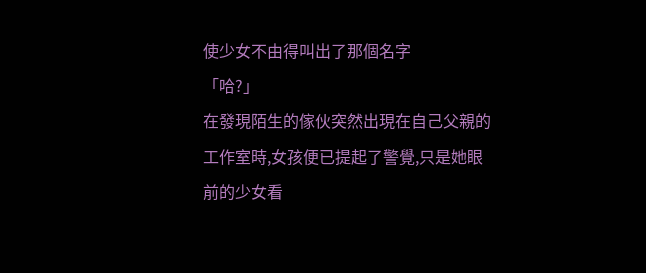使少女不由得叫出了那個名字
「哈?」
在發現陌生的傢伙突然出現在自己父親的工作室時,女孩便已提起了警覺,只是她眼前的少女看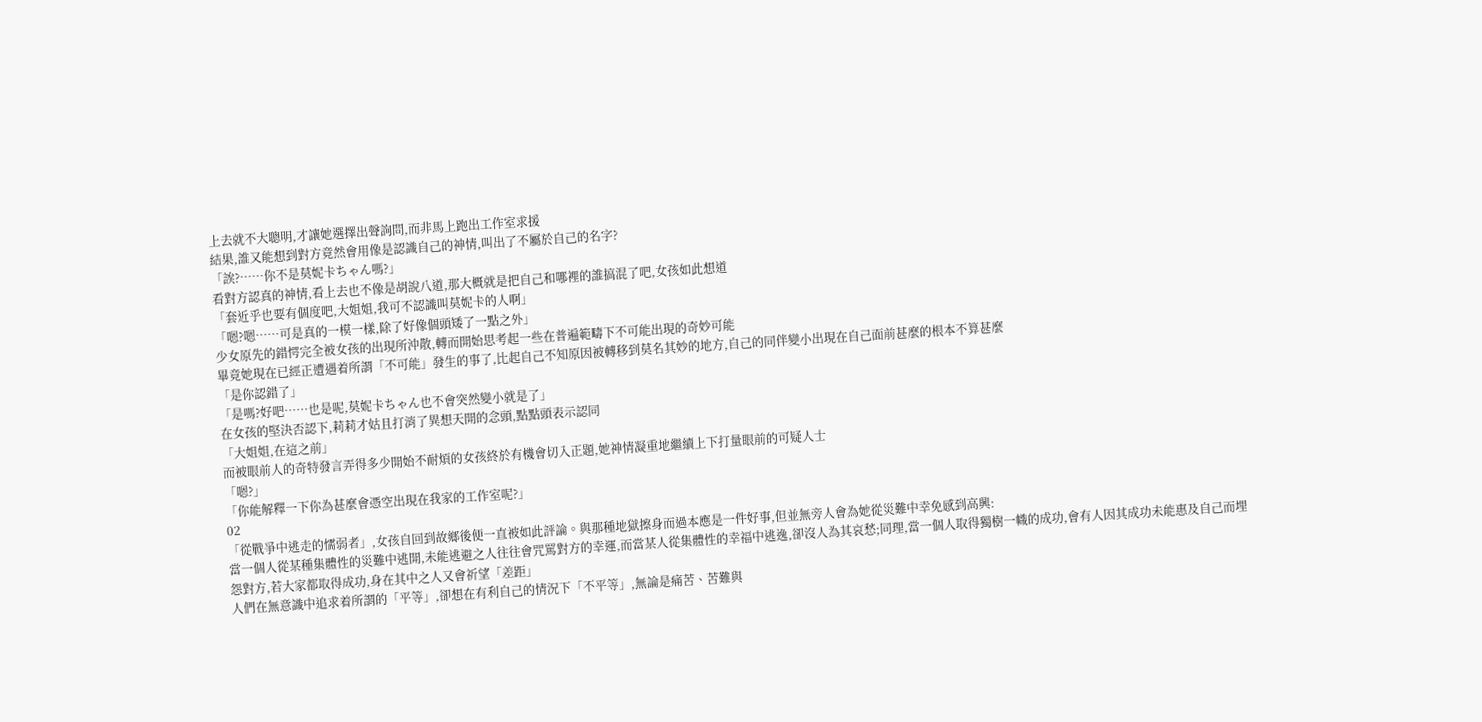上去就不大聰明,才讓她選擇出聲詢問,而非馬上跑出工作室求援
結果,誰又能想到對方竟然會用像是認識自己的神情,叫出了不屬於自己的名字?
「誒?……你不是莫妮卡ちゃん嗎?」
看對方認真的神情,看上去也不像是胡說八道,那大概就是把自己和哪裡的誰搞混了吧,女孩如此想道
「套近乎也要有個度吧,大姐姐,我可不認識叫莫妮卡的人啊」
「嗯?嗯……可是真的一模一樣,除了好像個頭矮了一點之外」
少女原先的錯愕完全被女孩的出現所沖散,轉而開始思考起一些在普遍範疇下不可能出現的奇妙可能
畢竟她現在已經正遭遇着所謂「不可能」發生的事了,比起自己不知原因被轉移到莫名其妙的地方,自己的同伴變小出現在自己面前甚麼的根本不算甚麼
「是你認錯了」
「是嗎?好吧……也是呢,莫妮卡ちゃん也不會突然變小就是了」
在女孩的堅決否認下,莉莉才姑且打消了異想天開的念頭,點點頭表示認同
「大姐姐,在這之前」
而被眼前人的奇特發言弄得多少開始不耐煩的女孩終於有機會切入正題,她神情凝重地繼續上下打量眼前的可疑人士
「嗯?」
「你能解釋一下你為甚麼會憑空出現在我家的工作室呢?」
02
「從戰爭中逃走的懦弱者」,女孩自回到故鄉後便一直被如此評論。與那種地獄擦身而過本應是一件好事,但並無旁人會為她從災難中幸免感到高興:
當一個人從某種集體性的災難中逃開,未能逃避之人往往會咒罵對方的幸運,而當某人從集體性的幸福中逃逸,卻沒人為其哀愁;同理,當一個人取得獨樹一幟的成功,會有人因其成功未能惠及自己而埋怨對方,若大家都取得成功,身在其中之人又會祈望「差距」
人們在無意識中追求着所謂的「平等」,卻想在有利自己的情況下「不平等」,無論是痛苦、苦難與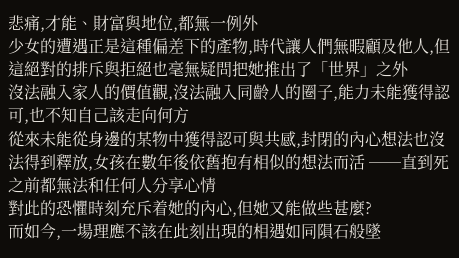悲痛,才能、財富與地位,都無一例外
少女的遭遇正是這種偏差下的產物,時代讓人們無暇顧及他人,但這絕對的排斥與拒絕也毫無疑問把她推出了「世界」之外
沒法融入家人的價值觀,沒法融入同齡人的圈子,能力未能獲得認可,也不知自己該走向何方
從來未能從身邊的某物中獲得認可與共感,封閉的內心想法也沒法得到釋放,女孩在數年後依舊抱有相似的想法而活 ──直到死之前都無法和任何人分享心情
對此的恐懼時刻充斥着她的內心,但她又能做些甚麼?
而如今,一場理應不該在此刻出現的相遇如同隕石般墜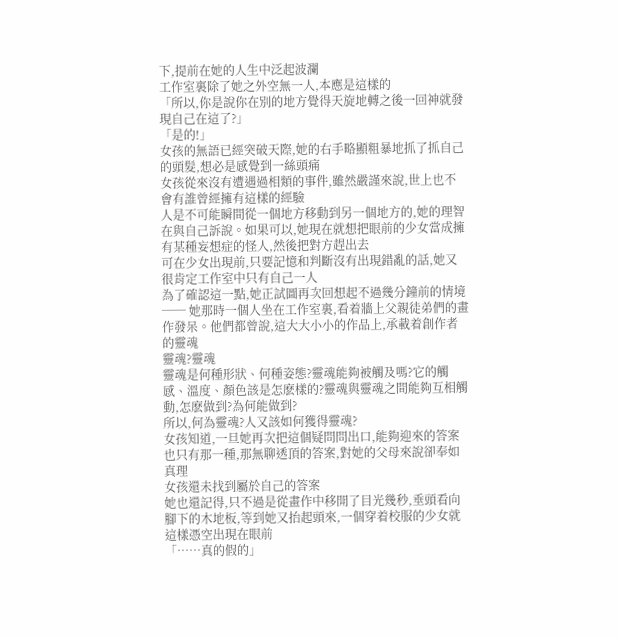下,提前在她的人生中泛起波瀾
工作室裏除了她之外空無一人,本應是這樣的
「所以,你是說你在別的地方覺得天旋地轉之後一回神就發現自己在這了?」
「是的!」
女孩的無語已經突破天際,她的右手略顯粗暴地抓了抓自己的頭髮,想必是感覺到一絲頭痛
女孩從來沒有遭遇過相類的事件,雖然嚴謹來說,世上也不會有誰曾經擁有這樣的經驗
人是不可能瞬間從一個地方移動到另一個地方的,她的理智在與自己訴說。如果可以,她現在就想把眼前的少女當成擁有某種妄想症的怪人,然後把對方趕出去
可在少女出現前,只要記憶和判斷沒有出現錯亂的話,她又很肯定工作室中只有自己一人
為了確認這一點,她正試圖再次回想起不過幾分鐘前的情境
── 她那時一個人坐在工作室裏,看着牆上父親徒弟們的畫作發呆。他們都曾說,這大大小小的作品上,承載着創作者的靈魂
靈魂?靈魂
靈魂是何種形狀、何種姿態?靈魂能夠被觸及嗎?它的觸感、溫度、顏色該是怎麽樣的?靈魂與靈魂之間能夠互相觸動,怎麽做到?為何能做到?
所以,何為靈魂?人又該如何獲得靈魂?
女孩知道,一旦她再次把這個疑問問出口,能夠迎來的答案也只有那一種,那無聊透頂的答案,對她的父母來說卻奉如真理
女孩還未找到屬於自己的答案
她也還記得,只不過是從畫作中移開了目光幾秒,垂頭看向腳下的木地板,等到她又抬起頭來,一個穿着校服的少女就這樣憑空出現在眼前
「……真的假的」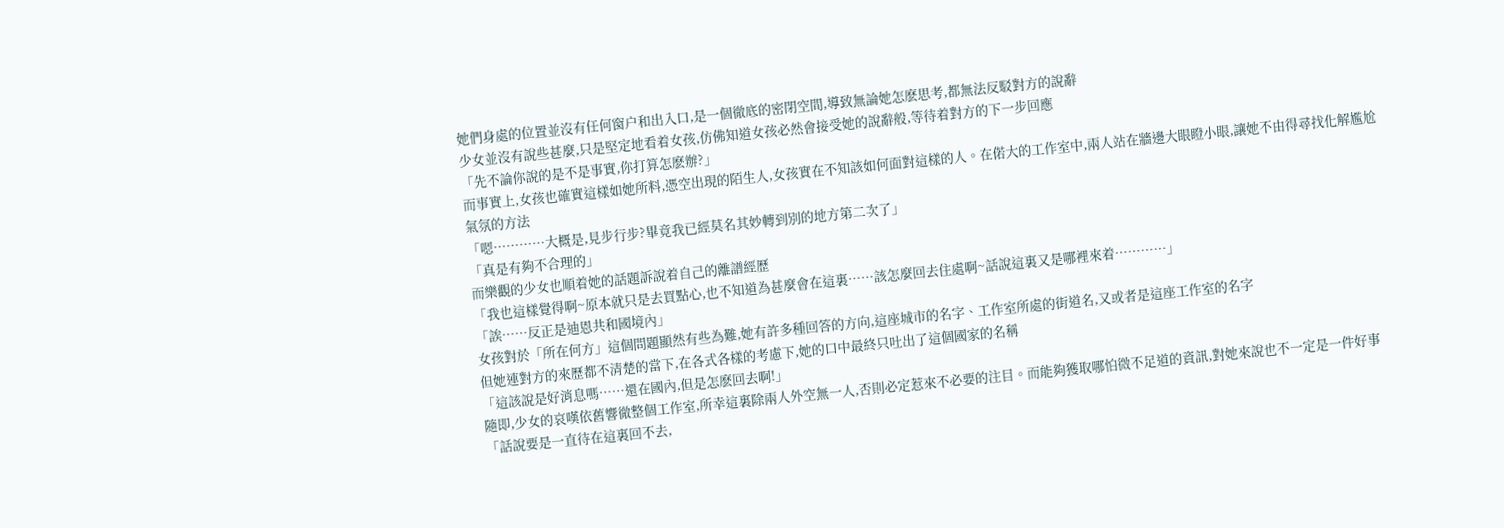她們身處的位置並沒有任何窗户和出入口,是一個徹底的密閉空間,導致無論她怎麽思考,都無法反駁對方的說辭
少女並沒有說些甚麼,只是堅定地看着女孩,仿佛知道女孩必然會接受她的說辭般,等待着對方的下一步回應
「先不論你說的是不是事實,你打算怎麽辦?」
而事實上,女孩也確實這樣如她所料,憑空出現的陌生人,女孩實在不知該如何面對這樣的人。在偌大的工作室中,兩人站在牆邊大眼瞪小眼,讓她不由得尋找化解尷尬氣氛的方法
「嗯…………大概是,見步行步?畢竟我已經莫名其妙轉到別的地方第二次了」
「真是有夠不合理的」
而樂觀的少女也順着她的話題訴說着自己的離譜經歷
「我也這樣覺得啊~原本就只是去買點心,也不知道為甚麼會在這裏……該怎麼回去住處啊~話說這裏又是哪裡來着…………」
「誒……反正是迪恩共和國境內」
女孩對於「所在何方」這個問題顯然有些為難,她有許多種回答的方向,這座城市的名字、工作室所處的街道名,又或者是這座工作室的名字
但她連對方的來歷都不清楚的當下,在各式各樣的考慮下,她的口中最終只吐出了這個國家的名稱
「這該說是好消息嗎……還在國內,但是怎麽回去啊!」
隨即,少女的哀嘆依舊響徹整個工作室,所幸這裏除兩人外空無一人,否則必定惹來不必要的注目。而能夠獲取哪怕微不足道的資訊,對她來說也不一定是一件好事
「話說要是一直待在這裏回不去,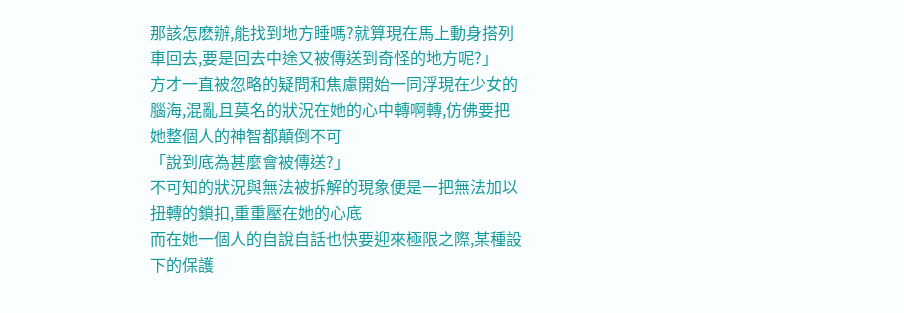那該怎麽辦,能找到地方睡嗎?就算現在馬上動身搭列車回去,要是回去中途又被傳送到奇怪的地方呢?」
方才一直被忽略的疑問和焦慮開始一同浮現在少女的腦海,混亂且莫名的狀況在她的心中轉啊轉,仿佛要把她整個人的神智都顛倒不可
「說到底為甚麼會被傳送?」
不可知的狀況與無法被拆解的現象便是一把無法加以扭轉的鎖扣,重重壓在她的心底
而在她一個人的自說自話也快要迎來極限之際,某種設下的保護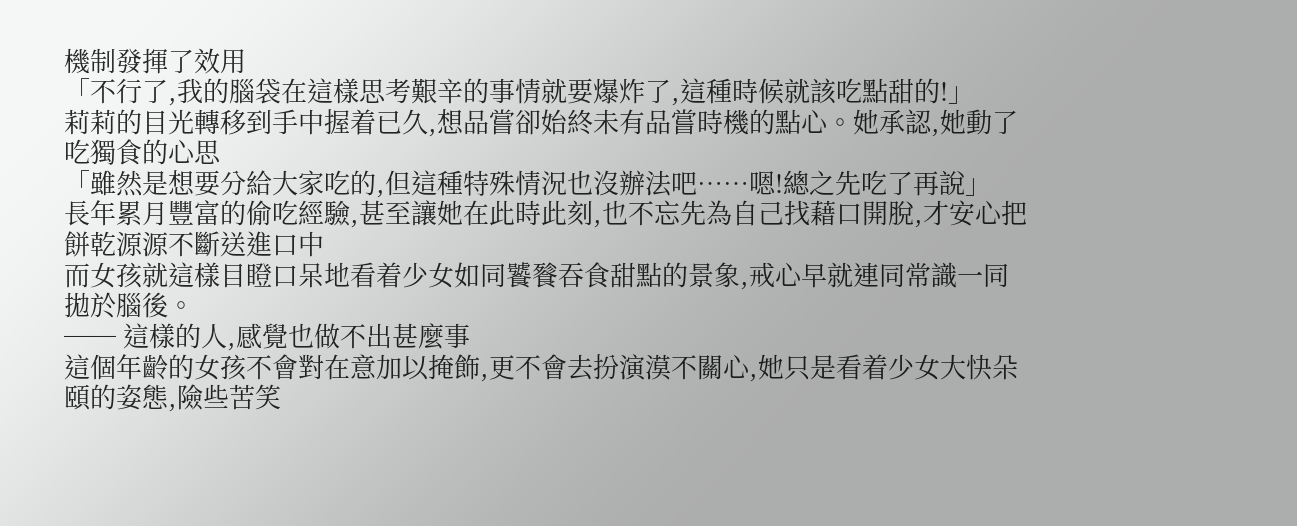機制發揮了效用
「不行了,我的腦袋在這樣思考艱辛的事情就要爆炸了,這種時候就該吃點甜的!」
莉莉的目光轉移到手中握着已久,想品嘗卻始終未有品嘗時機的點心。她承認,她動了吃獨食的心思
「雖然是想要分給大家吃的,但這種特殊情況也沒辦法吧……嗯!總之先吃了再說」
長年累月豐富的偷吃經驗,甚至讓她在此時此刻,也不忘先為自己找藉口開脫,才安心把餅乾源源不斷送進口中
而女孩就這樣目瞪口呆地看着少女如同饕餮吞食甜點的景象,戒心早就連同常識一同拋於腦後。
── 這樣的人,感覺也做不出甚麼事
這個年齡的女孩不會對在意加以掩飾,更不會去扮演漠不關心,她只是看着少女大快朵頤的姿態,險些苦笑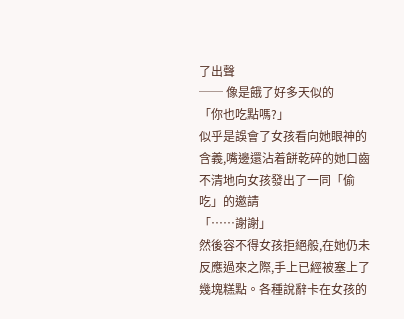了出聲
── 像是餓了好多天似的
「你也吃點嗎?」
似乎是誤會了女孩看向她眼神的含義,嘴邊還沾着餅乾碎的她口齒不清地向女孩發出了一同「偷吃」的邀請
「……謝謝」
然後容不得女孩拒絕般,在她仍未反應過來之際,手上已經被塞上了幾塊糕點。各種說辭卡在女孩的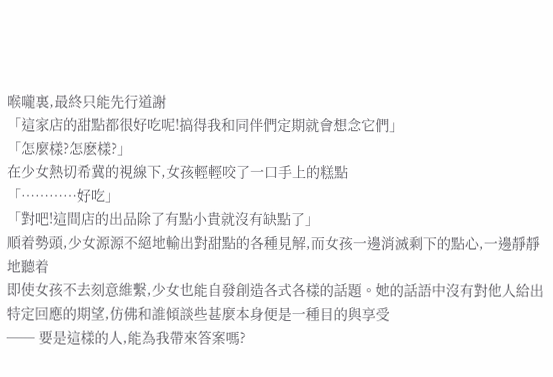喉嚨裏,最終只能先行道謝
「這家店的甜點都很好吃呢!搞得我和同伴們定期就會想念它們」
「怎麼樣?怎麽樣?」
在少女熱切希冀的視線下,女孩輕輕咬了一口手上的糕點
「…………好吃」
「對吧!這間店的出品除了有點小貴就沒有缺點了」
順着勢頭,少女源源不絕地輸出對甜點的各種見解,而女孩一邊消滅剩下的點心,一邊靜靜地聽着
即使女孩不去刻意維繫,少女也能自發創造各式各樣的話題。她的話語中沒有對他人給出特定回應的期望,仿佛和誰傾談些甚麼本身便是一種目的與享受
── 要是這樣的人,能為我帶來答案嗎?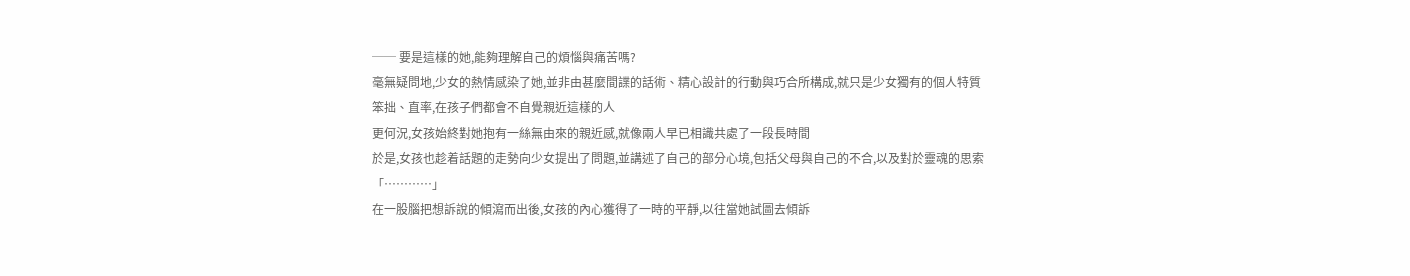── 要是這樣的她,能夠理解自己的煩惱與痛苦嗎?
毫無疑問地,少女的熱情感染了她,並非由甚麼間諜的話術、精心設計的行動與巧合所構成,就只是少女獨有的個人特質
笨拙、直率,在孩子們都會不自覺親近這樣的人
更何況,女孩始終對她抱有一絲無由來的親近感,就像兩人早已相識共處了一段長時間
於是,女孩也趁着話題的走勢向少女提出了問題,並講述了自己的部分心境,包括父母與自己的不合,以及對於靈魂的思索
「…………」
在一股腦把想訴說的傾瀉而出後,女孩的內心獲得了一時的平靜,以往當她試圖去傾訴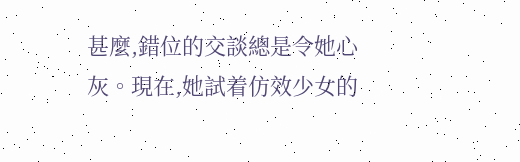甚麼,錯位的交談總是令她心灰。現在,她試着仿效少女的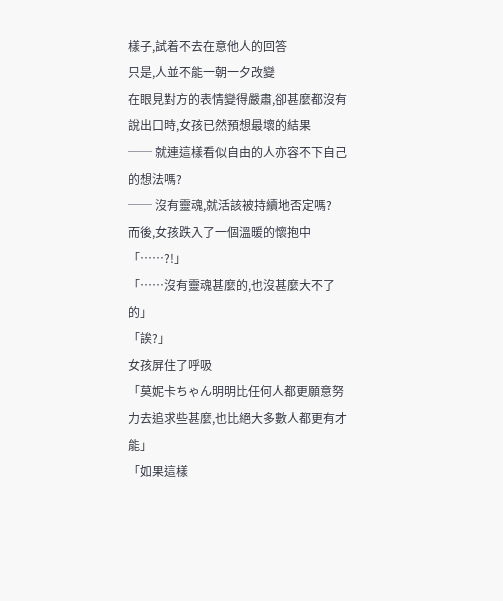樣子,試着不去在意他人的回答
只是,人並不能一朝一夕改變
在眼見對方的表情變得嚴肅,卻甚麼都沒有說出口時,女孩已然預想最壞的結果
── 就連這樣看似自由的人亦容不下自己的想法嗎?
── 沒有靈魂,就活該被持續地否定嗎?
而後,女孩跌入了一個溫暖的懷抱中
「……?!」
「……沒有靈魂甚麼的,也沒甚麼大不了的」
「誒?」
女孩屏住了呼吸
「莫妮卡ちゃん明明比任何人都更願意努力去追求些甚麼,也比絕大多數人都更有才能」
「如果這樣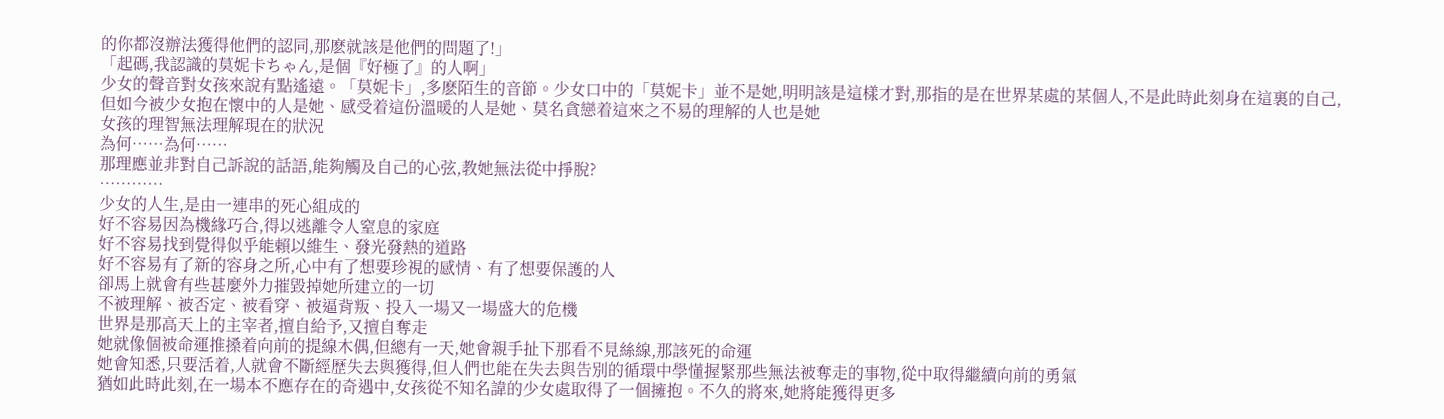的你都沒辦法獲得他們的認同,那麽就該是他們的問題了!」
「起碼,我認識的莫妮卡ちゃん,是個『好極了』的人啊」
少女的聲音對女孩來說有點遙遠。「莫妮卡」,多麽陌生的音節。少女口中的「莫妮卡」並不是她,明明該是這樣才對,那指的是在世界某處的某個人,不是此時此刻身在這裏的自己,
但如今被少女抱在懷中的人是她、感受着這份溫暖的人是她、莫名貪戀着這來之不易的理解的人也是她
女孩的理智無法理解現在的狀況
為何……為何……
那理應並非對自己訴說的話語,能夠觸及自己的心弦,教她無法從中掙脫?
…………
少女的人生,是由一連串的死心組成的
好不容易因為機緣巧合,得以逃離令人窒息的家庭
好不容易找到覺得似乎能賴以維生、發光發熱的道路
好不容易有了新的容身之所,心中有了想要珍視的感情、有了想要保護的人
卻馬上就會有些甚麼外力摧毀掉她所建立的一切
不被理解、被否定、被看穿、被逼背叛、投入一場又一場盛大的危機
世界是那高天上的主宰者,擅自給予,又擅自奪走
她就像個被命運推搡着向前的提線木偶,但總有一天,她會親手扯下那看不見絲線,那該死的命運
她會知悉,只要活着,人就會不斷經歷失去與獲得,但人們也能在失去與告別的循環中學懂握緊那些無法被奪走的事物,從中取得繼續向前的勇氣
猶如此時此刻,在一場本不應存在的奇遇中,女孩從不知名諱的少女處取得了一個擁抱。不久的將來,她將能獲得更多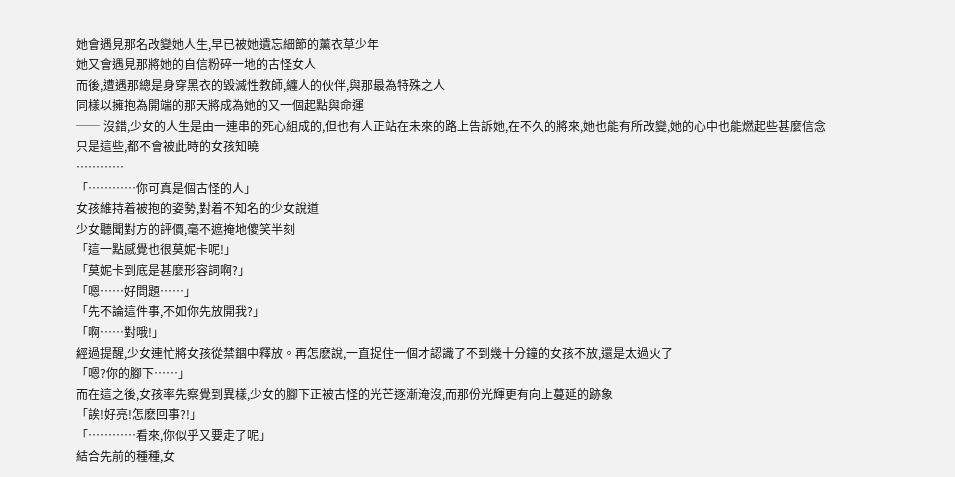她會遇見那名改變她人生,早已被她遺忘細節的薰衣草少年
她又會遇見那將她的自信粉碎一地的古怪女人
而後,遭遇那總是身穿黑衣的毀滅性教師,纏人的伙伴,與那最為特殊之人
同樣以擁抱為開端的那天將成為她的又一個起點與命運
── 沒錯,少女的人生是由一連串的死心組成的,但也有人正站在未來的路上告訴她,在不久的將來,她也能有所改變,她的心中也能燃起些甚麼信念
只是這些,都不會被此時的女孩知曉
…………
「…………你可真是個古怪的人」
女孩維持着被抱的姿勢,對着不知名的少女說道
少女聽聞對方的評價,毫不遮掩地傻笑半刻
「這一點感覺也很莫妮卡呢!」
「莫妮卡到底是甚麼形容詞啊?」
「嗯……好問題……」
「先不論這件事,不如你先放開我?」
「啊……對哦!」
經過提醒,少女連忙將女孩從禁錮中釋放。再怎麽說,一直捉住一個才認識了不到幾十分鐘的女孩不放,還是太過火了
「嗯?你的腳下……」
而在這之後,女孩率先察覺到異樣,少女的腳下正被古怪的光芒逐漸淹沒,而那份光輝更有向上蔓延的跡象
「誒!好亮!怎麽回事?!」
「…………看來,你似乎又要走了呢」
結合先前的種種,女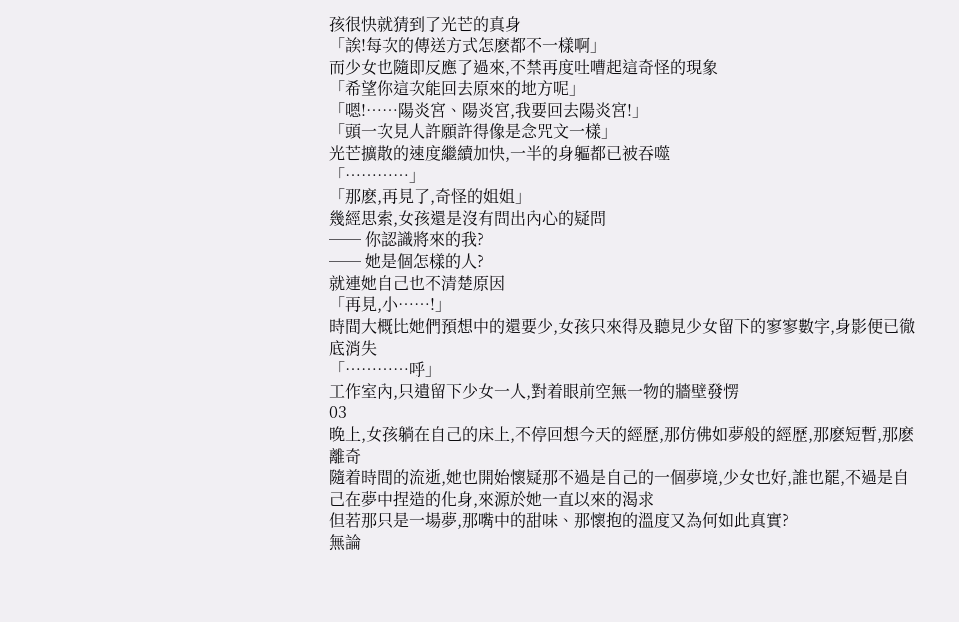孩很快就猜到了光芒的真身
「誒!每次的傳送方式怎麽都不一樣啊」
而少女也隨即反應了過來,不禁再度吐嘈起這奇怪的現象
「希望你這次能回去原來的地方呢」
「嗯!……陽炎宮、陽炎宮,我要回去陽炎宮!」
「頭一次見人許願許得像是念咒文一樣」
光芒擴散的速度繼續加快,一半的身軀都已被吞噬
「…………」
「那麽,再見了,奇怪的姐姐」
幾經思索,女孩還是沒有問出內心的疑問
── 你認識將來的我?
── 她是個怎樣的人?
就連她自己也不清楚原因
「再見,小……!」
時間大概比她們預想中的還要少,女孩只來得及聽見少女留下的寥寥數字,身影便已徹底消失
「…………呼」
工作室內,只遺留下少女一人,對着眼前空無一物的牆壁發愣
03
晚上,女孩躺在自己的床上,不停回想今天的經歷,那仿佛如夢般的經歷,那麽短暫,那麽離奇
隨着時間的流逝,她也開始懷疑那不過是自己的一個夢境,少女也好,誰也罷,不過是自己在夢中捏造的化身,來源於她一直以來的渴求
但若那只是一場夢,那嘴中的甜味、那懷抱的溫度又為何如此真實?
無論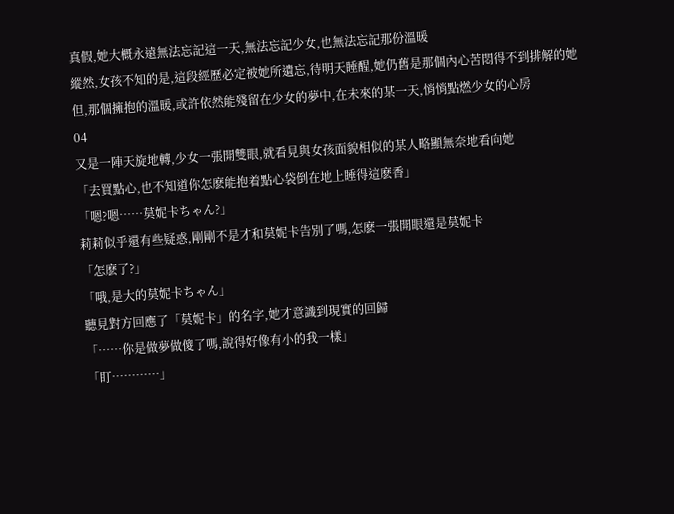真假,她大概永遠無法忘記這一天,無法忘記少女,也無法忘記那份溫暖
縱然,女孩不知的是,這段經歷必定被她所遺忘,待明天睡醒,她仍舊是那個內心苦悶得不到排解的她
但,那個擁抱的溫暖,或許依然能殘留在少女的夢中,在未來的某一天,悄悄點燃少女的心房
04
又是一陣天旋地轉,少女一張開雙眼,就看見與女孩面貌相似的某人略顯無奈地看向她
「去買點心,也不知道你怎麽能抱着點心袋倒在地上睡得這麽香」
「嗯?嗯……莫妮卡ちゃん?」
莉莉似乎還有些疑惑,剛剛不是才和莫妮卡告別了嗎,怎麽一張開眼還是莫妮卡
「怎麽了?」
「哦,是大的莫妮卡ちゃん」
聽見對方回應了「莫妮卡」的名字,她才意識到現實的回歸
「……你是做夢做傻了嗎,說得好像有小的我一樣」
「盯…………」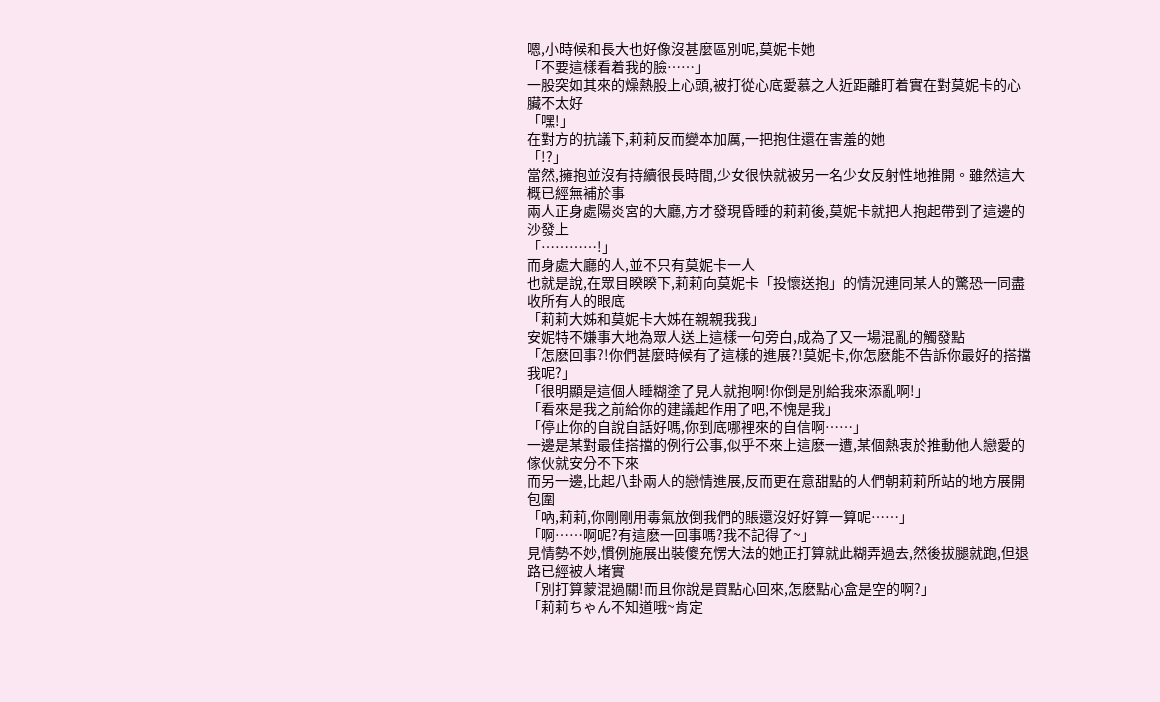嗯,小時候和長大也好像沒甚麼區別呢,莫妮卡她
「不要這樣看着我的臉……」
一股突如其來的燥熱股上心頭,被打從心底愛慕之人近距離盯着實在對莫妮卡的心臟不太好
「嘿!」
在對方的抗議下,莉莉反而變本加厲,一把抱住還在害羞的她
「!?」
當然,擁抱並沒有持續很長時間,少女很快就被另一名少女反射性地推開。雖然這大概已經無補於事
兩人正身處陽炎宮的大廳,方才發現昏睡的莉莉後,莫妮卡就把人抱起帶到了這邊的沙發上
「…………!」
而身處大廳的人,並不只有莫妮卡一人
也就是說,在眾目睽睽下,莉莉向莫妮卡「投懷送抱」的情況連同某人的驚恐一同盡收所有人的眼底
「莉莉大姊和莫妮卡大姊在親親我我」
安妮特不嫌事大地為眾人送上這樣一句旁白,成為了又一場混亂的觸發點
「怎麽回事?!你們甚麼時候有了這樣的進展?!莫妮卡,你怎麽能不告訴你最好的搭擋我呢?」
「很明顯是這個人睡糊塗了見人就抱啊!你倒是別給我來添亂啊!」
「看來是我之前給你的建議起作用了吧,不愧是我」
「停止你的自說自話好嗎,你到底哪裡來的自信啊……」
一邊是某對最佳搭擋的例行公事,似乎不來上這麽一遭,某個熱衷於推動他人戀愛的傢伙就安分不下來
而另一邊,比起八卦兩人的戀情進展,反而更在意甜點的人們朝莉莉所站的地方展開包圍
「吶,莉莉,你剛剛用毒氣放倒我們的賬還沒好好算一算呢……」
「啊……啊呢?有這麽一回事嗎?我不記得了~」
見情勢不妙,慣例施展出裝傻充愣大法的她正打算就此糊弄過去,然後拔腿就跑,但退路已經被人堵實
「別打算蒙混過關!而且你說是買點心回來,怎麽點心盒是空的啊?」
「莉莉ちゃん不知道哦~肯定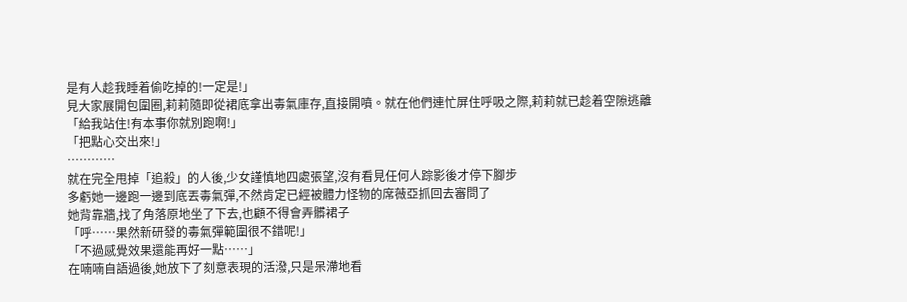是有人趁我睡着偷吃掉的!一定是!」
見大家展開包圍圈,莉莉隨即從裙底拿出毒氣庫存,直接開噴。就在他們連忙屏住呼吸之際,莉莉就已趁着空隙逃離
「給我站住!有本事你就別跑啊!」
「把點心交出來!」
…………
就在完全甩掉「追殺」的人後,少女謹慎地四處張望,沒有看見任何人踪影後才停下腳步
多虧她一邊跑一邊到底丟毒氣彈,不然肯定已經被體力怪物的席薇亞抓回去審問了
她背靠牆,找了角落原地坐了下去,也顧不得會弄髒裙子
「呼……果然新研發的毒氣彈範圍很不錯呢!」
「不過感覺效果還能再好一點……」
在喃喃自語過後,她放下了刻意表現的活潑,只是呆滯地看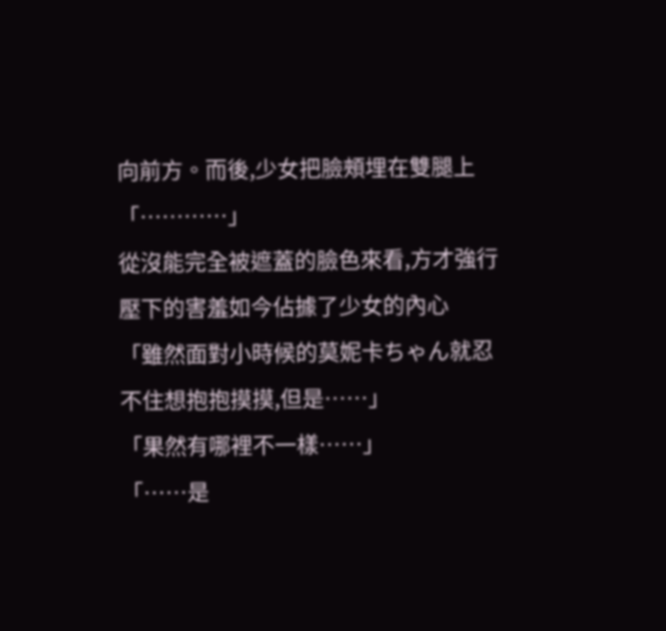向前方。而後,少女把臉頰埋在雙腿上
「…………」
從沒能完全被遮蓋的臉色來看,方才強行壓下的害羞如今佔據了少女的內心
「雖然面對小時候的莫妮卡ちゃん就忍不住想抱抱摸摸,但是……」
「果然有哪裡不一樣……」
「……是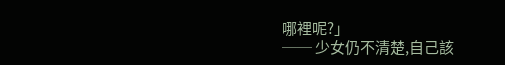哪裡呢?」
── 少女仍不清楚,自己該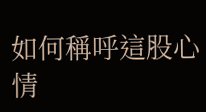如何稱呼這股心情